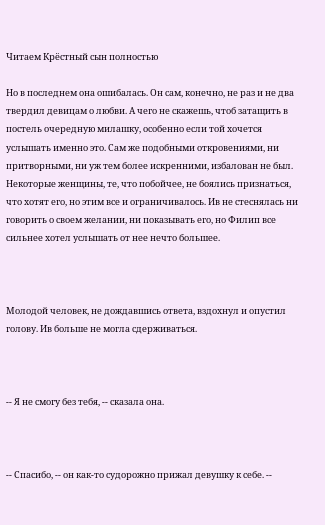Читаем Крёстный сын полностью

Но в последнем она ошибалась. Он сам, конечно, не раз и не два твердил девицам о любви. А чего не скажешь, чтоб затащить в постель очередную милашку, особенно если той хочется услышать именно это. Сам же подобными откровениями, ни притворными, ни уж тем более искренними, избалован не был. Некоторые женщины, те, что побойчее, не боялись признаться, что хотят его, но этим все и ограничивалось. Ив не стеснялась ни говорить о своем желании, ни показывать его, но Филип все сильнее хотел услышать от нее нечто большее.



Молодой человек, не дождавшись ответа, вздохнул и опустил голову. Ив больше не могла сдерживаться.



-- Я не смогу без тебя, -- сказала она.



-- Спасибо, -- он как-то судорожно прижал девушку к себе. --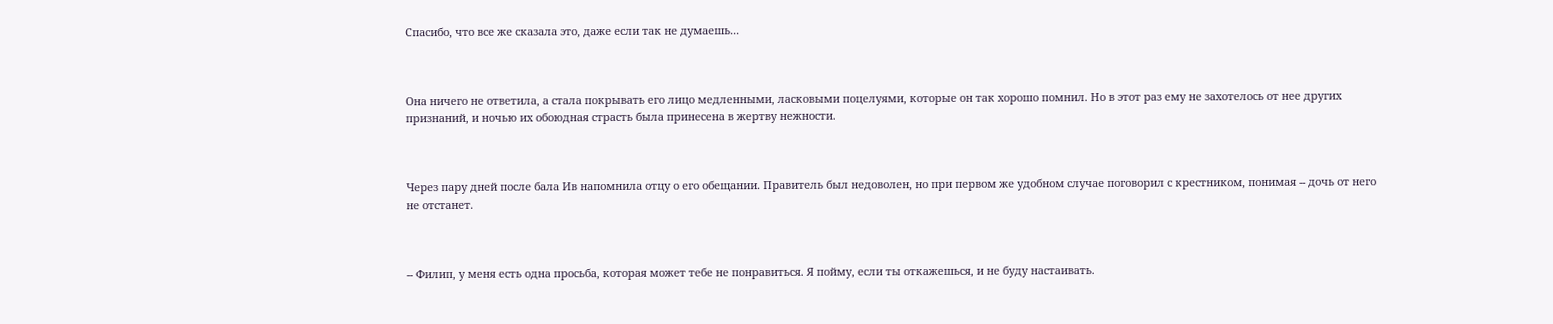Спасибо, что все же сказала это, даже если так не думаешь...



Она ничего не ответила, а стала покрывать его лицо медленными, ласковыми поцелуями, которые он так хорошо помнил. Но в этот раз ему не захотелось от нее других признаний, и ночью их обоюдная страсть была принесена в жертву нежности.



Через пару дней после бала Ив напомнила отцу о его обещании. Правитель был недоволен, но при первом же удобном случае поговорил с крестником, понимая -- дочь от него не отстанет.



-- Филип, у меня есть одна просьба, которая может тебе не понравиться. Я пойму, если ты откажешься, и не буду настаивать.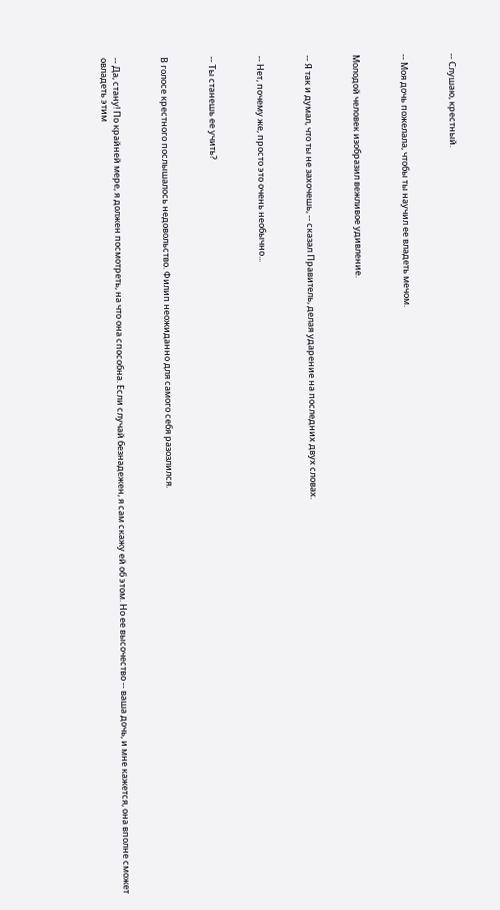-- Слушаю, крестный.



-- Моя дочь пожелала, чтобы ты научил ее владеть мечом.



Молодой человек изобразил вежливое удивление.



-- Я так и думал, что ты не захочешь, -- сказал Правитель, делая ударение на последних двух словах.



-- Нет, почему же, просто это очень необычно...



-- Ты станешь ее учить?



В голосе крестного послышалось недовольство. Филип неожиданно для самого себя разозлился.



-- Да, стану! По крайней мере, я должен посмотреть, на что она способна. Если случай безнадежен, я сам скажу ей об этом. Но ее высочество -- ваша дочь, и мне кажется, она вполне сможет овладеть этим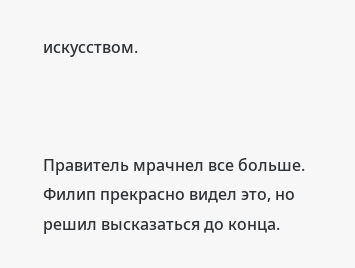искусством.



Правитель мрачнел все больше. Филип прекрасно видел это, но решил высказаться до конца.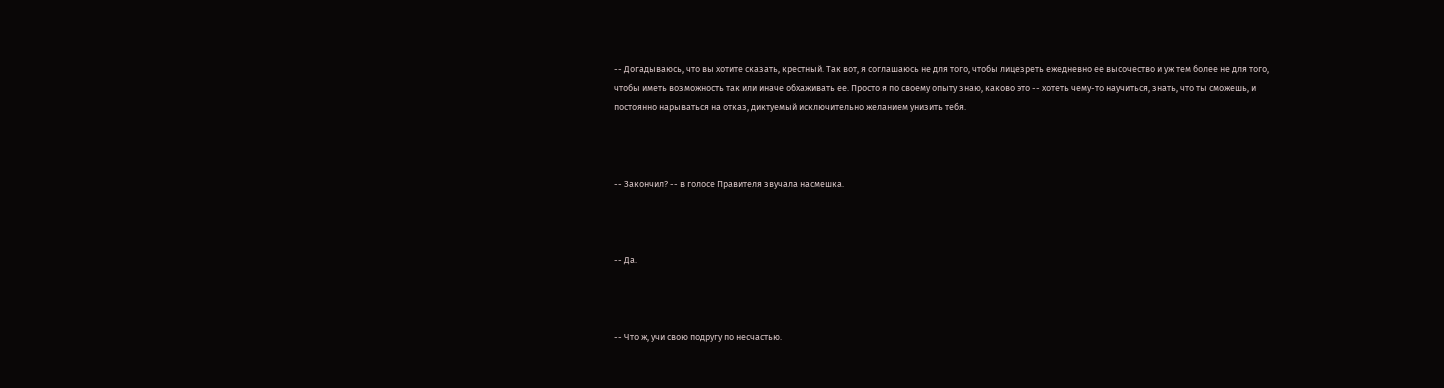-- Догадываюсь, что вы хотите сказать, крестный. Так вот, я соглашаюсь не для того, чтобы лицезреть ежедневно ее высочество и уж тем более не для того, чтобы иметь возможность так или иначе обхаживать ее. Просто я по своему опыту знаю, каково это -- хотеть чему-то научиться, знать, что ты сможешь, и постоянно нарываться на отказ, диктуемый исключительно желанием унизить тебя.



-- Закончил? -- в голосе Правителя звучала насмешка.



-- Да.



-- Что ж, учи свою подругу по несчастью.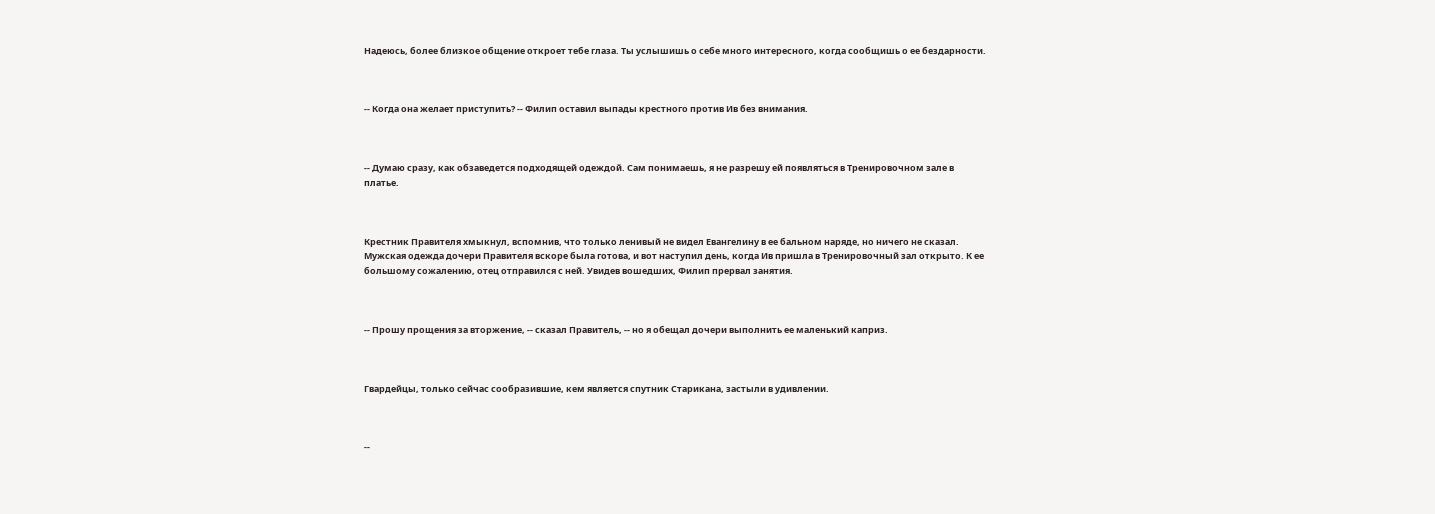Надеюсь, более близкое общение откроет тебе глаза. Ты услышишь о себе много интересного, когда сообщишь о ее бездарности.



-- Когда она желает приступить? -- Филип оставил выпады крестного против Ив без внимания.



-- Думаю сразу, как обзаведется подходящей одеждой. Сам понимаешь, я не разрешу ей появляться в Тренировочном зале в платье.



Крестник Правителя хмыкнул, вспомнив, что только ленивый не видел Евангелину в ее бальном наряде, но ничего не сказал. Мужская одежда дочери Правителя вскоре была готова, и вот наступил день, когда Ив пришла в Тренировочный зал открыто. К ее большому сожалению, отец отправился с ней. Увидев вошедших, Филип прервал занятия.



-- Прошу прощения за вторжение, -- сказал Правитель, -- но я обещал дочери выполнить ее маленький каприз.



Гвардейцы, только сейчас сообразившие, кем является спутник Старикана, застыли в удивлении.



--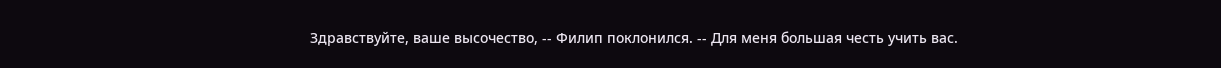Здравствуйте, ваше высочество, -- Филип поклонился. -- Для меня большая честь учить вас.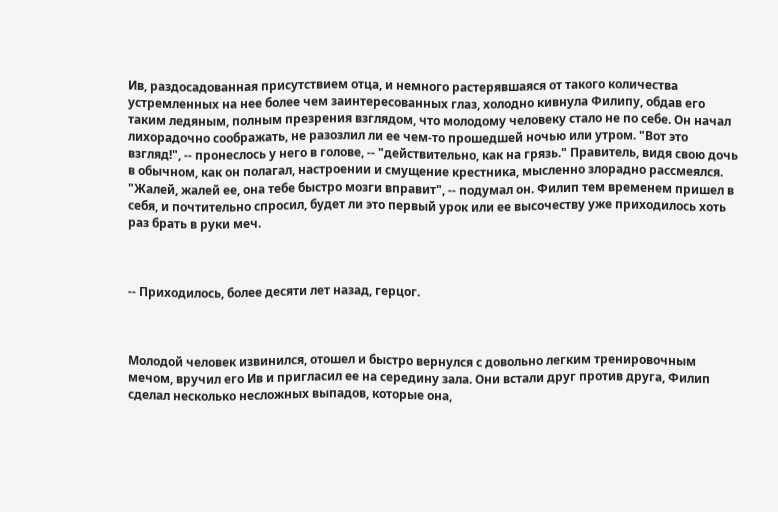Ив, раздосадованная присутствием отца, и немного растерявшаяся от такого количества устремленных на нее более чем заинтересованных глаз, холодно кивнула Филипу, обдав его таким ледяным, полным презрения взглядом, что молодому человеку стало не по себе. Он начал лихорадочно соображать, не разозлил ли ее чем-то прошедшей ночью или утром. "Вот это взгляд!", -- пронеслось у него в голове, -- "действительно, как на грязь." Правитель, видя свою дочь в обычном, как он полагал, настроении и смущение крестника, мысленно злорадно рассмеялся. "Жалей, жалей ее, она тебе быстро мозги вправит", -- подумал он. Филип тем временем пришел в себя, и почтительно спросил, будет ли это первый урок или ее высочеству уже приходилось хоть раз брать в руки меч.



-- Приходилось, более десяти лет назад, герцог.



Молодой человек извинился, отошел и быстро вернулся с довольно легким тренировочным мечом, вручил его Ив и пригласил ее на середину зала. Они встали друг против друга, Филип сделал несколько несложных выпадов, которые она,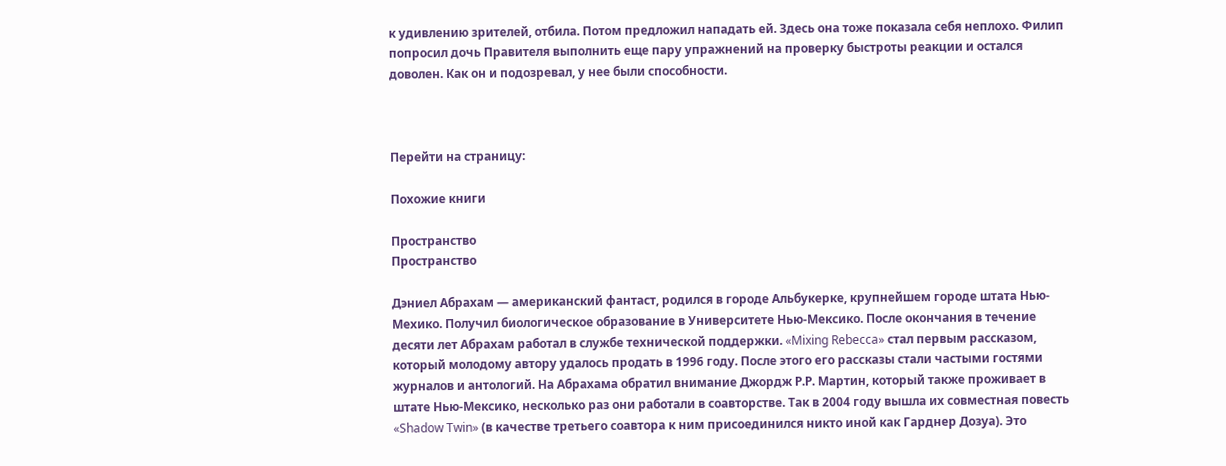к удивлению зрителей, отбила. Потом предложил нападать ей. Здесь она тоже показала себя неплохо. Филип попросил дочь Правителя выполнить еще пару упражнений на проверку быстроты реакции и остался доволен. Как он и подозревал, у нее были способности.



Перейти на страницу:

Похожие книги

Пространство
Пространство

Дэниел Абрахам — американский фантаст, родился в городе Альбукерке, крупнейшем городе штата Нью-Мехико. Получил биологическое образование в Университете Нью-Мексико. После окончания в течение десяти лет Абрахам работал в службе технической поддержки. «Mixing Rebecca» стал первым рассказом, который молодому автору удалось продать в 1996 году. После этого его рассказы стали частыми гостями журналов и антологий. На Абрахама обратил внимание Джордж Р.Р. Мартин, который также проживает в штате Нью-Мексико, несколько раз они работали в соавторстве. Так в 2004 году вышла их совместная повесть «Shadow Twin» (в качестве третьего соавтора к ним присоединился никто иной как Гарднер Дозуа). Это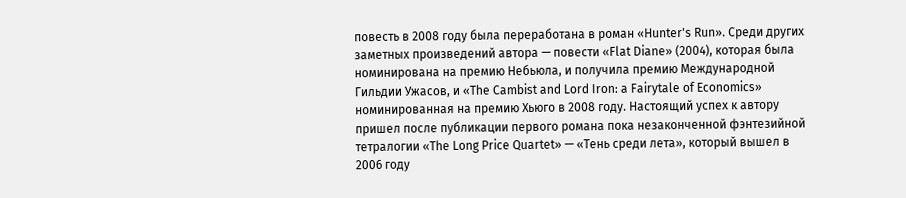повесть в 2008 году была переработана в роман «Hunter's Run». Среди других заметных произведений автора — повести «Flat Diane» (2004), которая была номинирована на премию Небьюла, и получила премию Международной Гильдии Ужасов, и «The Cambist and Lord Iron: a Fairytale of Economics» номинированная на премию Хьюго в 2008 году. Настоящий успех к автору пришел после публикации первого романа пока незаконченной фэнтезийной тетралогии «The Long Price Quartet» — «Тень среди лета», который вышел в 2006 году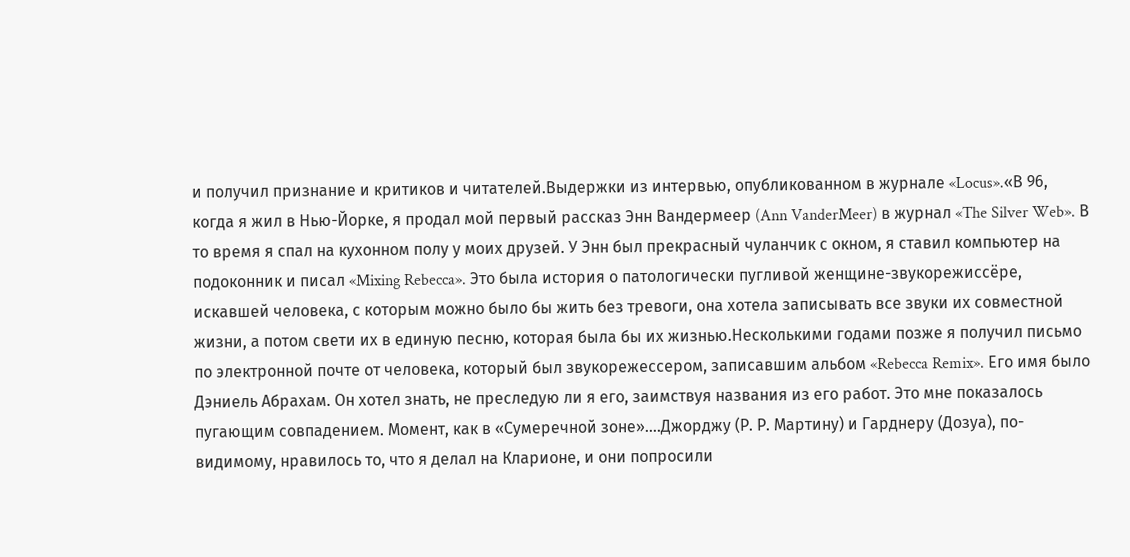и получил признание и критиков и читателей.Выдержки из интервью, опубликованном в журнале «Locus».«В 96, когда я жил в Нью-Йорке, я продал мой первый рассказ Энн Вандермеер (Ann VanderMeer) в журнал «The Silver Web». В то время я спал на кухонном полу у моих друзей. У Энн был прекрасный чуланчик с окном, я ставил компьютер на подоконник и писал «Mixing Rebecca». Это была история о патологически пугливой женщине-звукорежиссёре, искавшей человека, с которым можно было бы жить без тревоги, она хотела записывать все звуки их совместной жизни, а потом свети их в единую песню, которая была бы их жизнью.Несколькими годами позже я получил письмо по электронной почте от человека, который был звукорежессером, записавшим альбом «Rebecca Remix». Его имя было Дэниель Абрахам. Он хотел знать, не преследую ли я его, заимствуя названия из его работ. Это мне показалось пугающим совпадением. Момент, как в «Сумеречной зоне»....Джорджу (Р. Р. Мартину) и Гарднеру (Дозуа), по-видимому, нравилось то, что я делал на Кларионе, и они попросили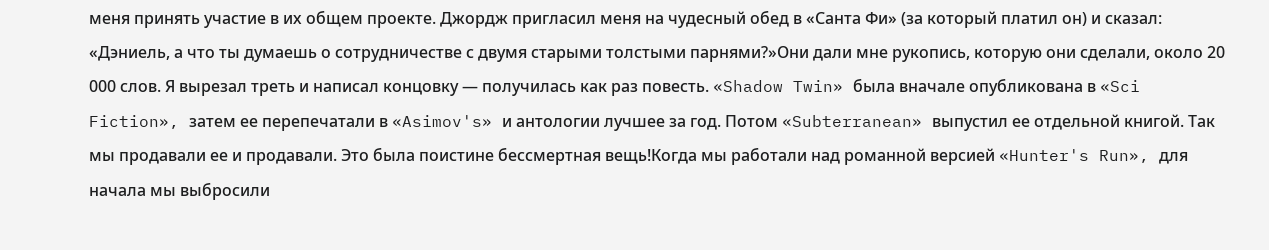меня принять участие в их общем проекте. Джордж пригласил меня на чудесный обед в «Санта Фи» (за который платил он) и сказал: «Дэниель, а что ты думаешь о сотрудничестве с двумя старыми толстыми парнями?»Они дали мне рукопись, которую они сделали, около 20 000 слов. Я вырезал треть и написал концовку — получилась как раз повесть. «Shadow Twin» была вначале опубликована в «Sci Fiction», затем ее перепечатали в «Asimov's» и антологии лучшее за год. Потом «Subterranean» выпустил ее отдельной книгой. Так мы продавали ее и продавали. Это была поистине бессмертная вещь!Когда мы работали над романной версией «Hunter's Run», для начала мы выбросили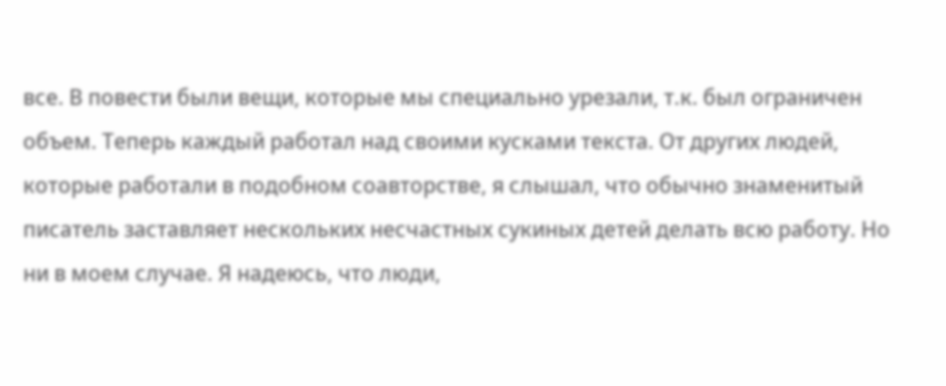все. В повести были вещи, которые мы специально урезали, т.к. был ограничен объем. Теперь каждый работал над своими кусками текста. От других людей, которые работали в подобном соавторстве, я слышал, что обычно знаменитый писатель заставляет нескольких несчастных сукиных детей делать всю работу. Но ни в моем случае. Я надеюсь, что люди,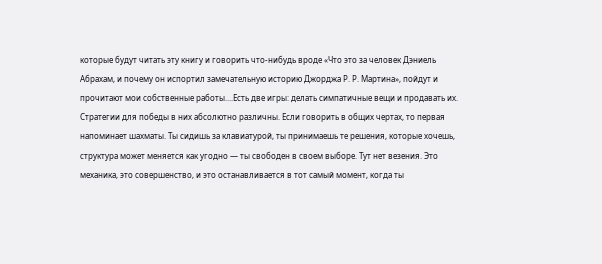которые будут читать эту книгу и говорить что-нибудь вроде «Что это за человек Дэниель Абрахам, и почему он испортил замечательную историю Джорджа Р. Р. Мартина», пойдут и прочитают мои собственные работы....Есть две игры: делать симпатичные вещи и продавать их. Стратегии для победы в них абсолютно различны. Если говорить в общих чертах, то первая напоминает шахматы. Ты сидишь за клавиатурой, ты принимаешь те решения, которые хочешь, структура может меняется как угодно — ты свободен в своем выборе. Тут нет везения. Это механика, это совершенство, и это останавливается в тот самый момент, когда ты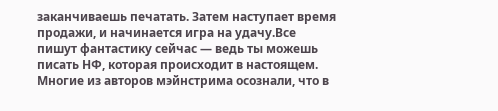заканчиваешь печатать. Затем наступает время продажи, и начинается игра на удачу.Все пишут фантастику сейчас — ведь ты можешь писать НФ, которая происходит в настоящем. Многие из авторов мэйнстрима осознали, что в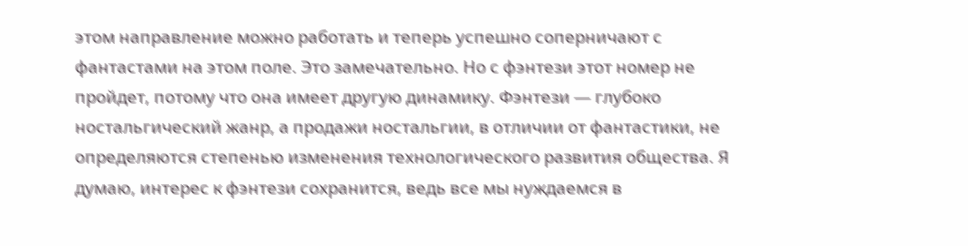этом направление можно работать и теперь успешно соперничают с фантастами на этом поле. Это замечательно. Но с фэнтези этот номер не пройдет, потому что она имеет другую динамику. Фэнтези — глубоко ностальгический жанр, а продажи ностальгии, в отличии от фантастики, не определяются степенью изменения технологического развития общества. Я думаю, интерес к фэнтези сохранится, ведь все мы нуждаемся в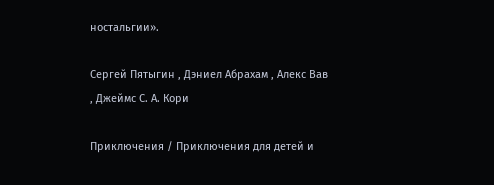ностальгии».

Сергей Пятыгин , Дэниел Абрахам , Алекс Вав , Джеймс С. А. Кори

Приключения / Приключения для детей и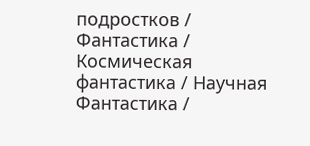подростков / Фантастика / Космическая фантастика / Научная Фантастика /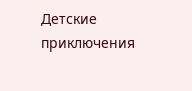Детские приключения